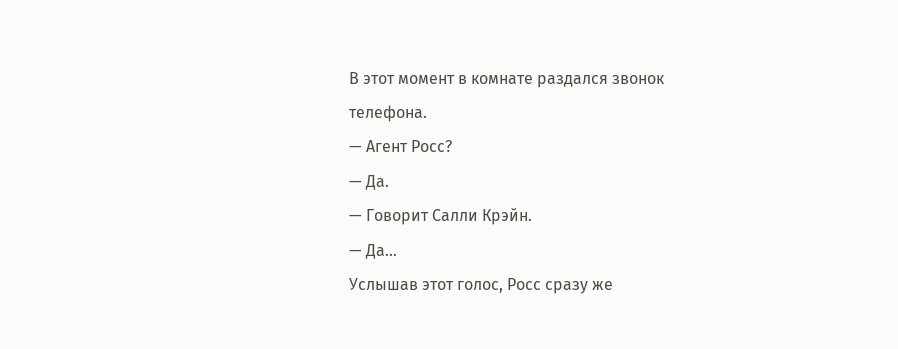В этот момент в комнате раздался звонок телефона.
— Агент Росс?
— Да.
— Говорит Салли Крэйн.
— Да…
Услышав этот голос, Росс сразу же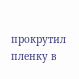прокрутил пленку в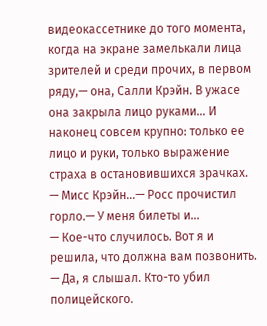видеокассетнике до того момента, когда на экране замелькали лица зрителей и среди прочих, в первом ряду,— она, Салли Крэйн. В ужасе она закрыла лицо руками… И наконец совсем крупно: только ее лицо и руки, только выражение страха в остановившихся зрачках.
— Мисс Крэйн…— Росс прочистил горло.— У меня билеты и…
— Кое-что случилось. Вот я и решила, что должна вам позвонить.
— Да, я слышал. Кто-то убил полицейского.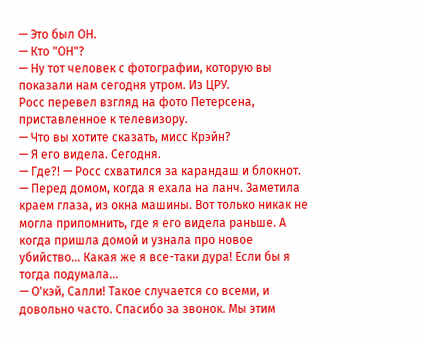— Это был ОН.
— Кто "ОН"?
— Ну тот человек с фотографии, которую вы показали нам сегодня утром. Из ЦРУ.
Росс перевел взгляд на фото Петерсена, приставленное к телевизору.
— Что вы хотите сказать, мисс Крэйн?
— Я его видела. Сегодня.
— Где?! — Росс схватился за карандаш и блокнот.
— Перед домом, когда я ехала на ланч. Заметила краем глаза, из окна машины. Вот только никак не могла припомнить, где я его видела раньше. А когда пришла домой и узнала про новое убийство… Какая же я все-таки дура! Если бы я тогда подумала…
— О'кэй, Салли! Такое случается со всеми, и довольно часто. Спасибо за звонок. Мы этим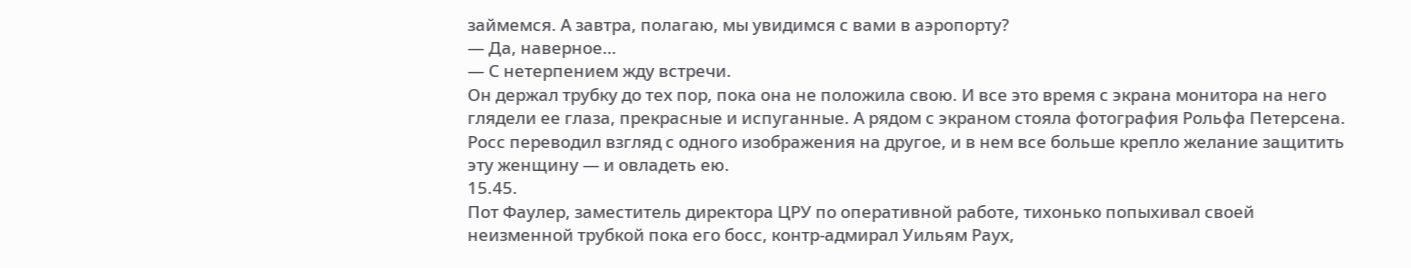займемся. А завтра, полагаю, мы увидимся с вами в аэропорту?
— Да, наверное…
— С нетерпением жду встречи.
Он держал трубку до тех пор, пока она не положила свою. И все это время с экрана монитора на него глядели ее глаза, прекрасные и испуганные. А рядом с экраном стояла фотография Рольфа Петерсена. Росс переводил взгляд с одного изображения на другое, и в нем все больше крепло желание защитить эту женщину — и овладеть ею.
15.45.
Пот Фаулер, заместитель директора ЦРУ по оперативной работе, тихонько попыхивал своей неизменной трубкой пока его босс, контр-адмирал Уильям Раух,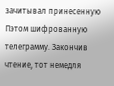зачитывал принесенную Пэтом шифрованную телеграмму. Закончив чтение, тот немедля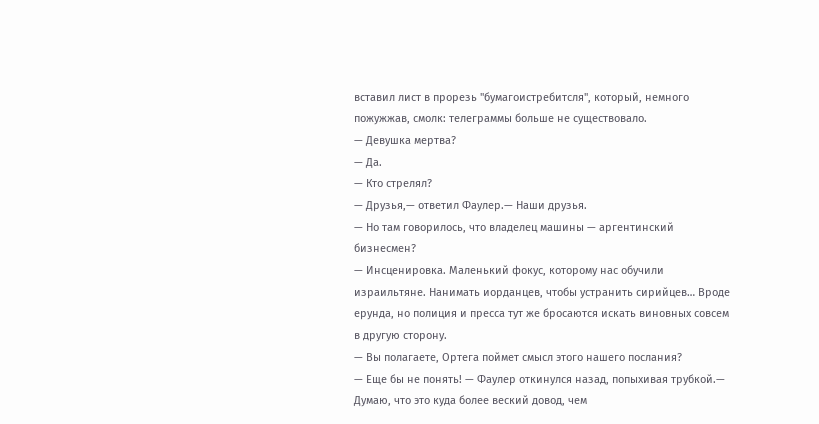вставил лист в прорезь "бумагоистребитсля", который, немного пожужжав, смолк: телеграммы больше не существовало.
— Девушка мертва?
— Да.
— Кто стрелял?
— Друзья,— ответил Фаулер.— Наши друзья.
— Но там говорилось, что владелец машины — аргентинский бизнесмен?
— Инсценировка. Маленький фокус, которому нас обучили израильтяне. Нанимать иорданцев, чтобы устранить сирийцев… Вроде ерунда, но полиция и пресса тут же бросаются искать виновных совсем в другую сторону.
— Вы полагаете, Ортега поймет смысл этого нашего послания?
— Еще бы не понять! — Фаулер откинулся назад, попыхивая трубкой.— Думаю, что это куда более веский довод, чем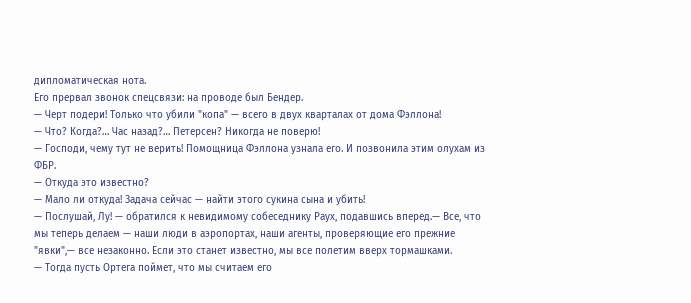дипломатическая нота.
Его прервал звонок спецсвязи: на проводе был Бендер.
— Черт подери! Только что убили "копа" — всего в двух кварталах от дома Фэллона!
— Что? Когда?… Час назад?… Петерсен? Никогда не поверю!
— Господи, чему тут не верить! Помощница Фэллона узнала его. И позвонила этим олухам из ФБР.
— Откуда это известно?
— Мало ли откуда! Задача сейчас — найти этого сукина сына и убить!
— Послушай, Лу! — обратился к невидимому собеседнику Раух, подавшись вперед.— Все, что мы теперь делаем — наши люди в аэропортах, наши агенты, проверяющие его прежние "явки",— все незаконно. Если это станет известно, мы все полетим вверх тормашками.
— Тогда пусть Ортега поймет, что мы считаем его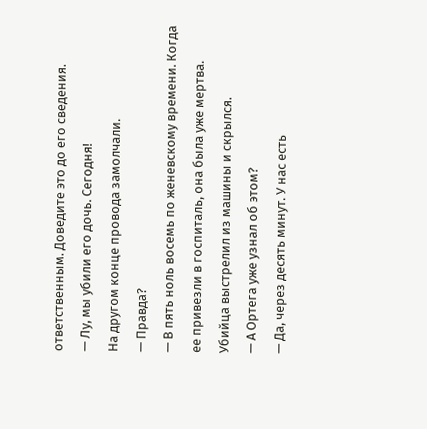ответственным. Доведите это до его сведения.
— Лу, мы убили его дочь. Сегодня!
На другом конце провода замолчали.
— Правда?
— В пять ноль восемь по женевскому времени. Когда ее привезли в госпиталь, она была уже мертва. Убийца выстрелил из машины и скрылся.
— А Ортега уже узнал об этом?
— Да, через десять минут. У нас есть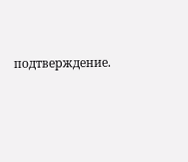подтверждение.